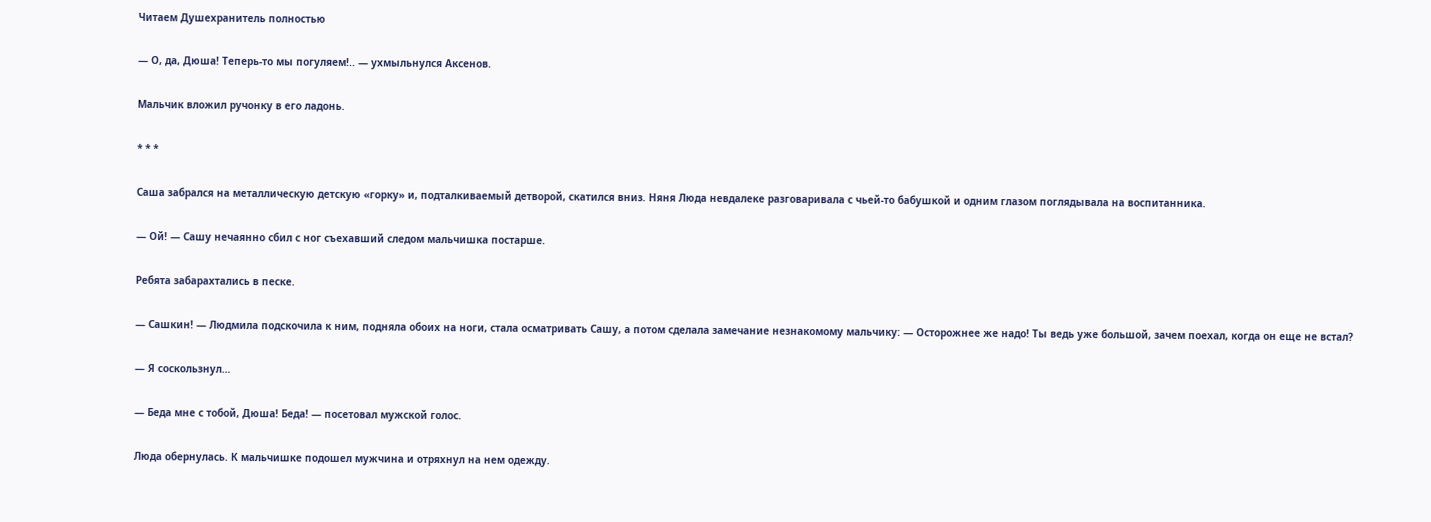Читаем Душехранитель полностью

— О, да, Дюша! Теперь-то мы погуляем!.. — ухмыльнулся Аксенов.

Мальчик вложил ручонку в его ладонь.

* * *

Саша забрался на металлическую детскую «горку» и, подталкиваемый детворой, скатился вниз. Няня Люда невдалеке разговаривала с чьей-то бабушкой и одним глазом поглядывала на воспитанника.

— Ой! — Сашу нечаянно сбил с ног съехавший следом мальчишка постарше.

Ребята забарахтались в песке.

— Сашкин! — Людмила подскочила к ним, подняла обоих на ноги, стала осматривать Сашу, а потом сделала замечание незнакомому мальчику: — Осторожнее же надо! Ты ведь уже большой, зачем поехал, когда он еще не встал?

— Я соскользнул…

— Беда мне с тобой, Дюша! Беда! — посетовал мужской голос.

Люда обернулась. К мальчишке подошел мужчина и отряхнул на нем одежду.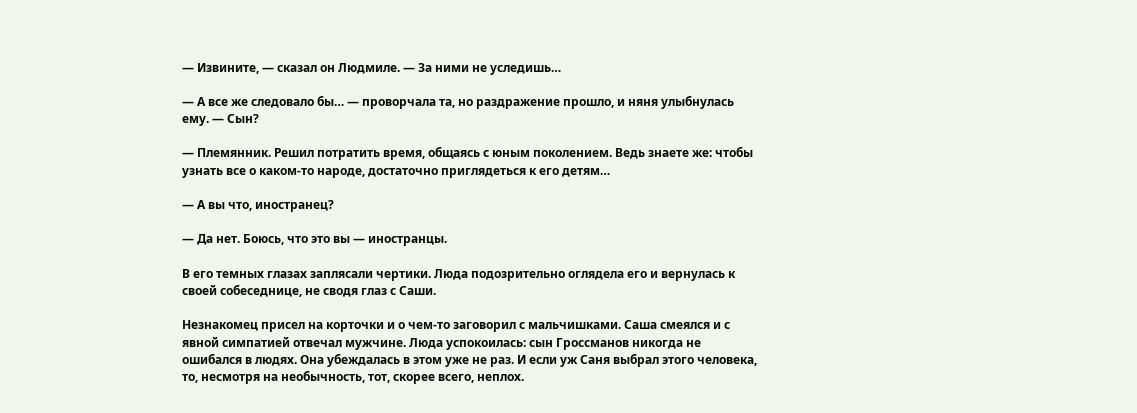— Извините, — сказал он Людмиле. — За ними не уследишь…

— А все же следовало бы… — проворчала та, но раздражение прошло, и няня улыбнулась ему. — Сын?

— Племянник. Решил потратить время, общаясь с юным поколением. Ведь знаете же: чтобы узнать все о каком-то народе, достаточно приглядеться к его детям…

— А вы что, иностранец?

— Да нет. Боюсь, что это вы — иностранцы.

В его темных глазах заплясали чертики. Люда подозрительно оглядела его и вернулась к своей собеседнице, не сводя глаз с Саши.

Незнакомец присел на корточки и о чем-то заговорил с мальчишками. Саша смеялся и с явной симпатией отвечал мужчине. Люда успокоилась: сын Гроссманов никогда не ошибался в людях. Она убеждалась в этом уже не раз. И если уж Саня выбрал этого человека, то, несмотря на необычность, тот, скорее всего, неплох.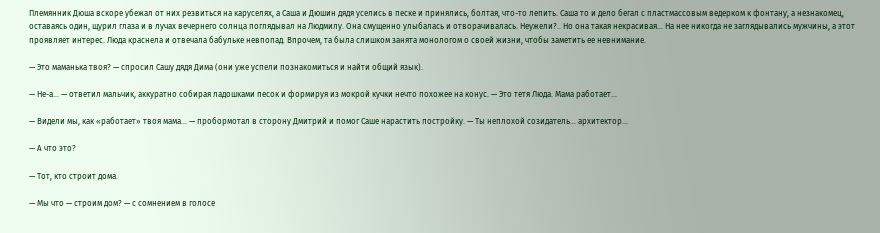Племянник Дюша вскоре убежал от них резвиться на каруселях, а Саша и Дюшин дядя уселись в песке и принялись, болтая, что-то лепить. Саша то и дело бегал с пластмассовым ведерком к фонтану, а незнакомец, оставаясь один, щурил глаза и в лучах вечернего солнца поглядывал на Людмилу. Она смущенно улыбалась и отворачивалась. Неужели?.. Но она такая некрасивая… На нее никогда не заглядывались мужчины, а этот проявляет интерес. Люда краснела и отвечала бабульке невпопад. Впрочем, та была слишком занята монологом о своей жизни, чтобы заметить ее невнимание.

— Это маманька твоя? — спросил Сашу дядя Дима (они уже успели познакомиться и найти общий язык).

— Не-а… — ответил мальчик, аккуратно собирая ладошками песок и формируя из мокрой кучки нечто похожее на конус. — Это тетя Люда. Мама работает…

— Видели мы, как «работает» твоя мама… — пробормотал в сторону Дмитрий и помог Саше нарастить постройку. — Ты неплохой созидатель… архитектор…

— А что это?

— Тот, кто строит дома.

— Мы что — строим дом? — с сомнением в голосе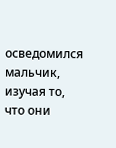осведомился мальчик, изучая то, что они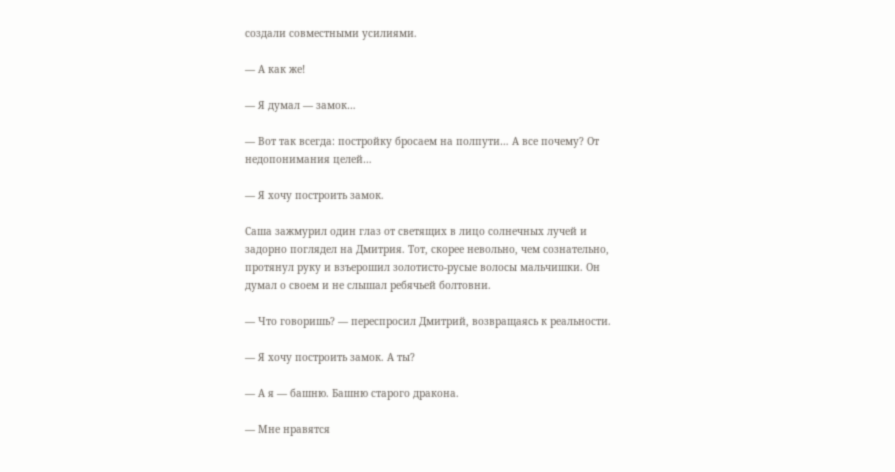создали совместными усилиями.

— А как же!

— Я думал — замок…

— Вот так всегда: постройку бросаем на полпути… А все почему? От недопонимания целей…

— Я хочу построить замок.

Саша зажмурил один глаз от светящих в лицо солнечных лучей и задорно поглядел на Дмитрия. Тот, скорее невольно, чем сознательно, протянул руку и взъерошил золотисто-русые волосы мальчишки. Он думал о своем и не слышал ребячьей болтовни.

— Что говоришь? — переспросил Дмитрий, возвращаясь к реальности.

— Я хочу построить замок. А ты?

— А я — башню. Башню старого дракона.

— Мне нравятся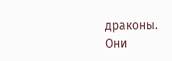драконы. Они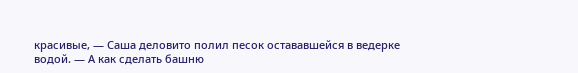красивые, — Саша деловито полил песок остававшейся в ведерке водой. — А как сделать башню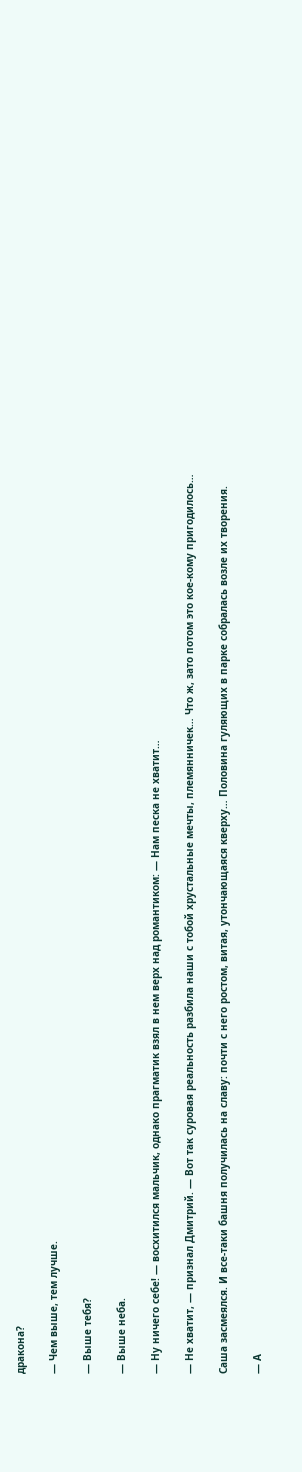дракона?

— Чем выше, тем лучше.

— Выше тебя?

— Выше неба.

— Ну ничего себе! — восхитился мальчик, однако прагматик взял в нем верх над романтиком: — Нам песка не хватит…

— Не хватит, — признал Дмитрий. — Вот так суровая реальность разбила наши с тобой хрустальные мечты, племянничек… Что ж, зато потом это кое-кому пригодилось…

Саша засмеялся. И все-таки башня получилась на славу: почти с него ростом, витая, утончающаяся кверху… Половина гуляющих в парке собралась возле их творения.

— А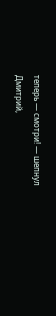теперь — смотри! — шепнул Дмитрий,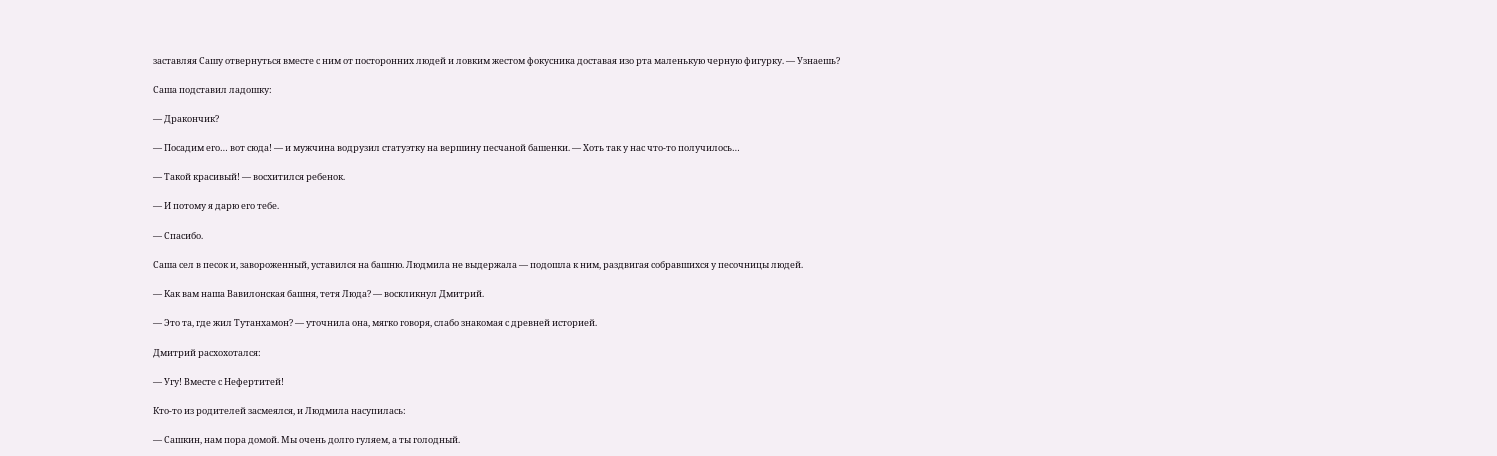заставляя Сашу отвернуться вместе с ним от посторонних людей и ловким жестом фокусника доставая изо рта маленькую черную фигурку. — Узнаешь?

Саша подставил ладошку:

— Дракончик?

— Посадим его… вот сюда! — и мужчина водрузил статуэтку на вершину песчаной башенки. — Хоть так у нас что-то получилось…

— Такой красивый! — восхитился ребенок.

— И потому я дарю его тебе.

— Спасибо.

Саша сел в песок и, завороженный, уставился на башню. Людмила не выдержала — подошла к ним, раздвигая собравшихся у песочницы людей.

— Как вам наша Вавилонская башня, тетя Люда? — воскликнул Дмитрий.

— Это та, где жил Тутанхамон? — уточнила она, мягко говоря, слабо знакомая с древней историей.

Дмитрий расхохотался:

— Угу! Вместе с Нефертитей!

Кто-то из родителей засмеялся, и Людмила насупилась:

— Сашкин, нам пора домой. Мы очень долго гуляем, а ты голодный.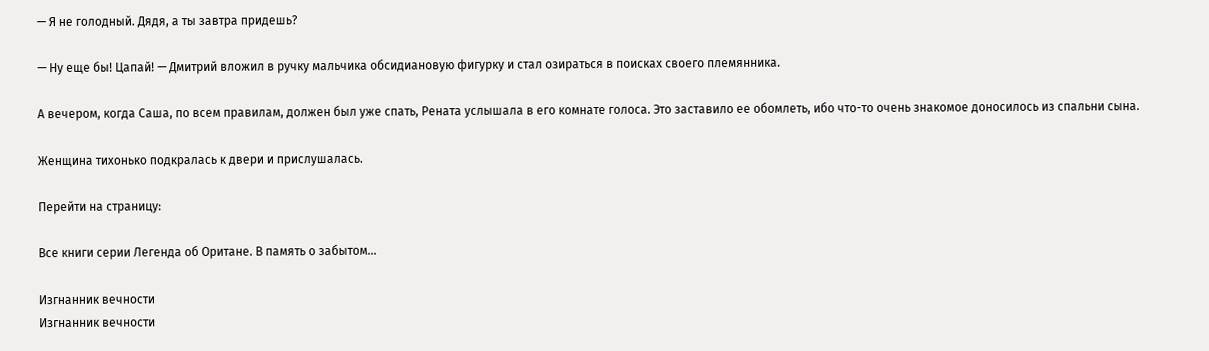— Я не голодный. Дядя, а ты завтра придешь?

— Ну еще бы! Цапай! — Дмитрий вложил в ручку мальчика обсидиановую фигурку и стал озираться в поисках своего племянника.

А вечером, когда Саша, по всем правилам, должен был уже спать, Рената услышала в его комнате голоса. Это заставило ее обомлеть, ибо что-то очень знакомое доносилось из спальни сына.

Женщина тихонько подкралась к двери и прислушалась.

Перейти на страницу:

Все книги серии Легенда об Оритане. В память о забытом...

Изгнанник вечности
Изгнанник вечности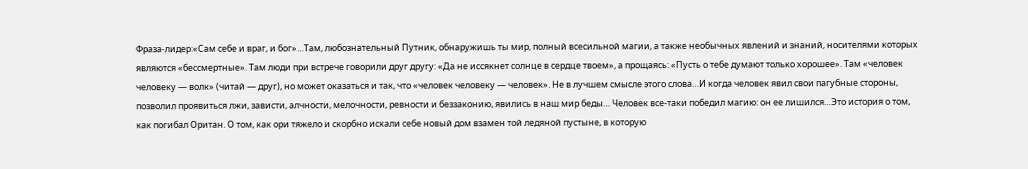Фраза-лидер:«Сам себе и враг, и бог»…Там, любознательный Путник, обнаружишь ты мир, полный всесильной магии, а также необычных явлений и знаний, носителями которых являются «бессмертные». Там люди при встрече говорили друг другу: «Да не иссякнет солнце в сердце твоем», а прощаясь: «Пусть о тебе думают только хорошее». Там «человек человеку — волк» (читай — друг), но может оказаться и так, что «человек человеку — человек». Не в лучшем смысле этого слова…И когда человек явил свои пагубные стороны, позволил проявиться лжи, зависти, алчности, мелочности, ревности и беззаконию, явились в наш мир беды… Человек все-таки победил магию: он ее лишился…Это история о том, как погибал Оритан. О том, как ори тяжело и скорбно искали себе новый дом взамен той ледяной пустыне, в которую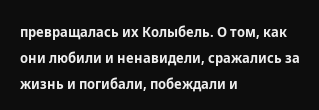превращалась их Колыбель. О том, как они любили и ненавидели, сражались за жизнь и погибали, побеждали и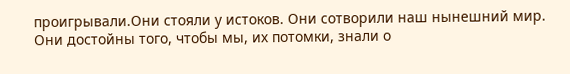проигрывали.Они стояли у истоков. Они сотворили наш нынешний мир. Они достойны того, чтобы мы, их потомки, знали о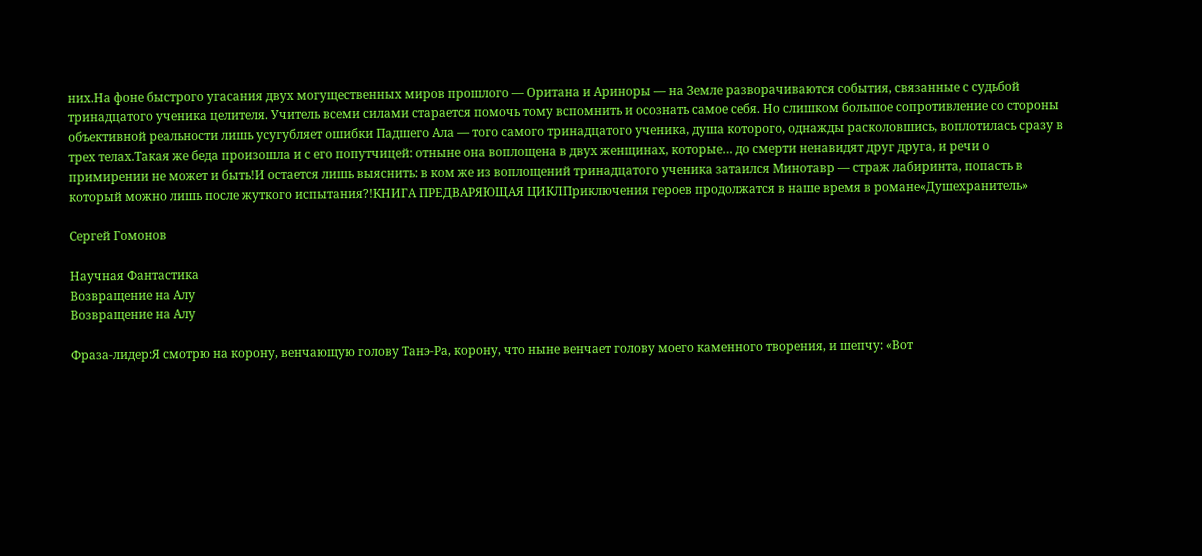них.На фоне быстрого угасания двух могущественных миров прошлого — Оритана и Ариноры — на Земле разворачиваются события, связанные с судьбой тринадцатого ученика целителя. Учитель всеми силами старается помочь тому вспомнить и осознать самое себя. Но слишком большое сопротивление со стороны объективной реальности лишь усугубляет ошибки Падшего Ала — того самого тринадцатого ученика, душа которого, однажды расколовшись, воплотилась сразу в трех телах.Такая же беда произошла и с его попутчицей: отныне она воплощена в двух женщинах, которые… до смерти ненавидят друг друга, и речи о примирении не может и быть!И остается лишь выяснить: в ком же из воплощений тринадцатого ученика затаился Минотавр — страж лабиринта, попасть в который можно лишь после жуткого испытания?!КНИГА ПРЕДВАРЯЮЩАЯ ЦИКЛПриключения героев продолжатся в наше время в романе«Душехранитель»

Сергей Гомонов

Научная Фантастика
Возвращение на Алу
Возвращение на Алу

Фраза-лидер:Я смотрю на корону, венчающую голову Танэ-Ра, корону, что ныне венчает голову моего каменного творения, и шепчу: «Вот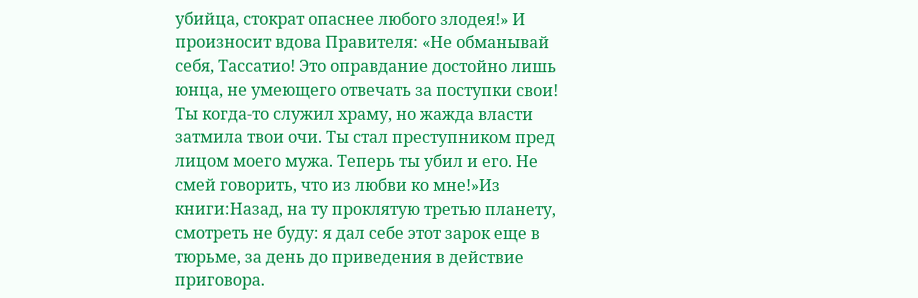убийца, стократ опаснее любого злодея!» И произносит вдова Правителя: «Не обманывай себя, Тассатио! Это оправдание достойно лишь юнца, не умеющего отвечать за поступки свои! Ты когда-то служил храму, но жажда власти затмила твои очи. Ты стал преступником пред лицом моего мужа. Теперь ты убил и его. Не смей говорить, что из любви ко мне!»Из книги:Назад, на ту проклятую третью планету, смотреть не буду: я дал себе этот зарок еще в тюрьме, за день до приведения в действие приговора.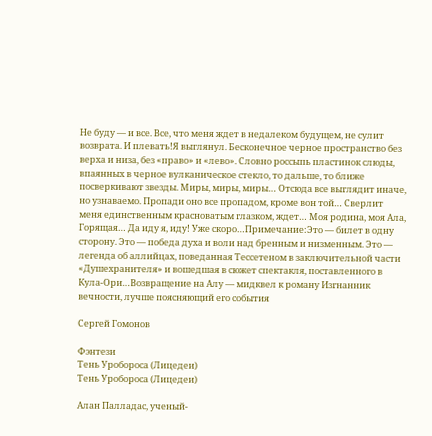Не буду — и все. Все, что меня ждет в недалеком будущем, не сулит возврата. И плевать!Я выглянул. Бесконечное черное пространство без верха и низа, без «право» и «лево». Словно россыпь пластинок слюды, впаянных в черное вулканическое стекло, то дальше, то ближе посверкивают звезды. Миры, миры, миры… Отсюда все выглядит иначе, но узнаваемо. Пропади оно все пропадом, кроме вон той… Сверлит меня единственным красноватым глазком, ждет… Моя родина, моя Ала, Горящая… Да иду я, иду! Уже скоро…Примечание:Это — билет в одну сторону. Это — победа духа и воли над бренным и низменным. Это — легенда об аллийцах, поведанная Тессетеном в заключительной части «Душехранителя» и вошедшая в сюжет спектакля, поставленного в Кула-Ори…Возвращение на Алу — мидквел к роману Изгнанник вечности, лучше поясняющий его события

Сергей Гомонов

Фэнтези
Тень Уробороса (Лицедеи)
Тень Уробороса (Лицедеи)

Алан Палладас, ученый-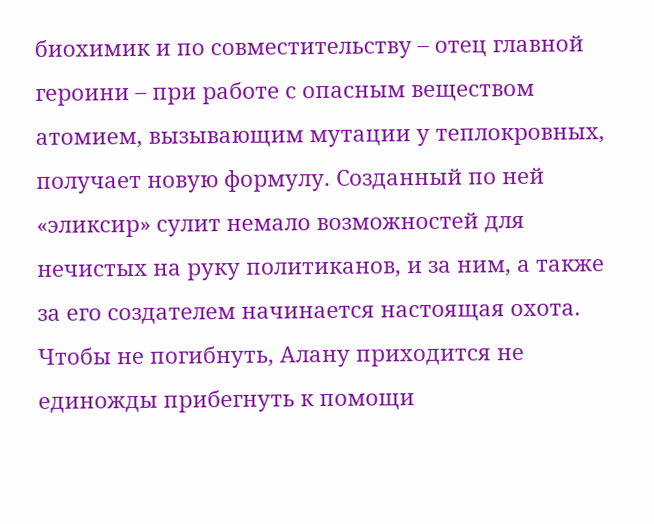биохимик и по совместительству – отец главной героини – при работе с опасным веществом атомием, вызывающим мутации у теплокровных, получает новую формулу. Созданный по ней «эликсир» сулит немало возможностей для нечистых на руку политиканов, и за ним, а также за его создателем начинается настоящая охота. Чтобы не погибнуть, Алану приходится не единожды прибегнуть к помощи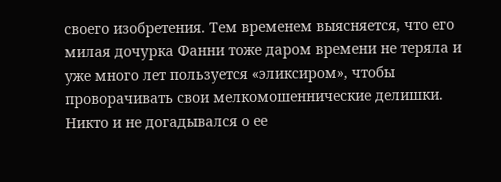своего изобретения. Тем временем выясняется, что его милая дочурка Фанни тоже даром времени не теряла и уже много лет пользуется «эликсиром», чтобы проворачивать свои мелкомошеннические делишки. Никто и не догадывался о ее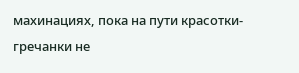махинациях, пока на пути красотки-гречанки не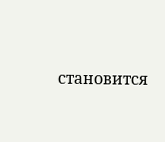становится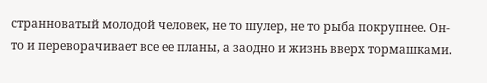странноватый молодой человек, не то шулер, не то рыба покрупнее. Он-то и переворачивает все ее планы, а заодно и жизнь вверх тормашками.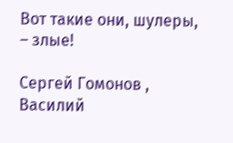Вот такие они, шулеры, – злые!

Сергей Гомонов , Василий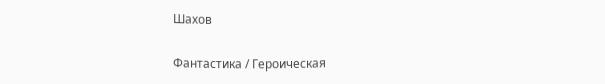Шахов

Фантастика / Героическая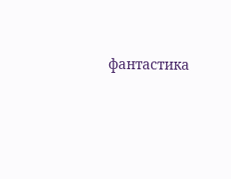фантастика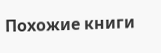Похожие книги